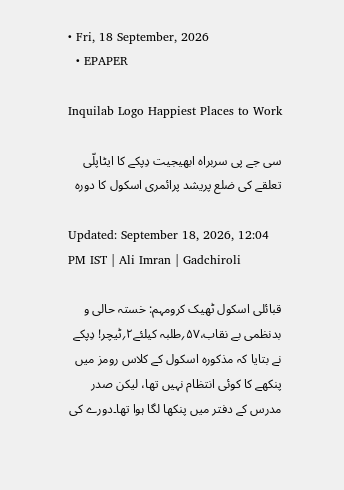• Fri, 18 September, 2026
  • EPAPER

Inquilab Logo Happiest Places to Work

سی جے پی سربراہ ابھیجیت دِپکے کا ایٹاپلّی تعلقے کی ضلع پریشد پرائمری اسکول کا دورہ

Updated: September 18, 2026, 12:04 PM IST | Ali Imran | Gadchiroli

قبائلی اسکول ٹھیک کرومہم: خستہ حالی و بدنظمی بے نقاب،۵۷؍طلبہ کیلئے۲؍ٹیچر! دِپکے نے بتایا کہ مذکورہ اسکول کے کلاس رومز میں پنکھے کا کوئی انتظام نہیں تھا، لیکن صدر مدرس کے دفتر میں پنکھا لگا ہوا تھا۔دورے کی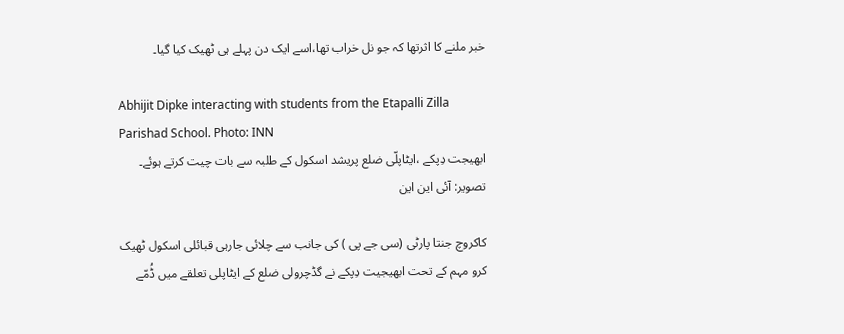خبر ملنے کا اثرتھا کہ جو نل خراب تھا،اسے ایک دن پہلے ہی ٹھیک کیا گیا۔

Abhijit Dipke interacting with students from the Etapalli Zilla Parishad School. Photo: INN
ابھیجت دِپکے ،ایٹاپلّی ضلع پریشد اسکول کے طلبہ سے بات چیت کرتے ہوئے۔ تصویر: آئی این این

کاکروچ جنتا پارٹی (سی جے پی ) کی جانب سے چلائی جارہی قبائلی اسکول ٹھیک کرو مہم کے تحت ابھیجیت دِپکے نے گڈچرولی ضلع کے ایٹاپلی تعلقے میں ڈُمّے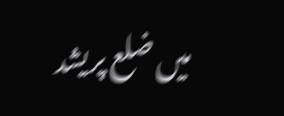میں ضلع پریشد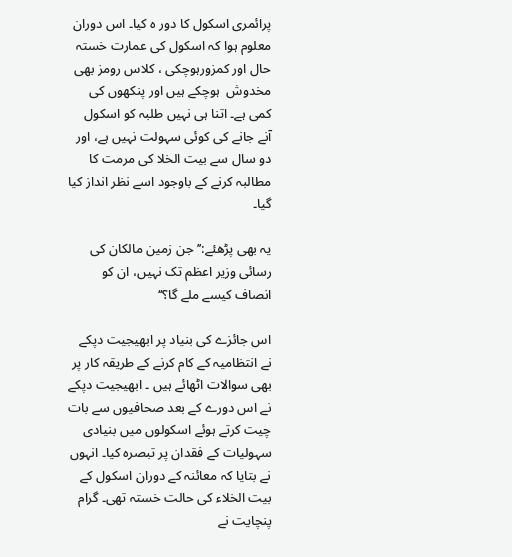پرائمری اسکول کا دور ہ کیا۔ اس دوران معلوم ہوا کہ اسکول کی عمارت خستہ حال اور کمزورہوچکی ، کلاس رومز بھی مخدوش  ہوچکے ہیں اور پنکھوں کی کمی ہے۔ اتنا ہی نہیں طلبہ کو اسکول آنے جانے کی کوئی سہولت نہیں ہے، اور دو سال سے بیت الخلا کی مرمت کا مطالبہ کرنے کے باوجود اسے نظر انداز کیا گیا۔

یہ بھی پڑھئے:’’جن زمین مالکان کی رسائی وزیر اعظم تک نہیں، ان کو انصاف کیسے ملے گا؟‘‘

اس جائزے کی بنیاد پر ابھیجیت دپکے نے انتظامیہ کے کام کرنے کے طریقہ کار پر بھی سوالات اٹھائے ہیں ۔ ابھیجیت دپکے نے اس دورے کے بعد صحافیوں سے بات چیت کرتے ہوئے اسکولوں میں بنیادی سہولیات کے فقدان پر تبصرہ کیا۔ انہوں نے بتایا کہ معائنہ کے دوران اسکول کے بیت الخلاء کی حالت خستہ تھی۔ گرام پنچایت نے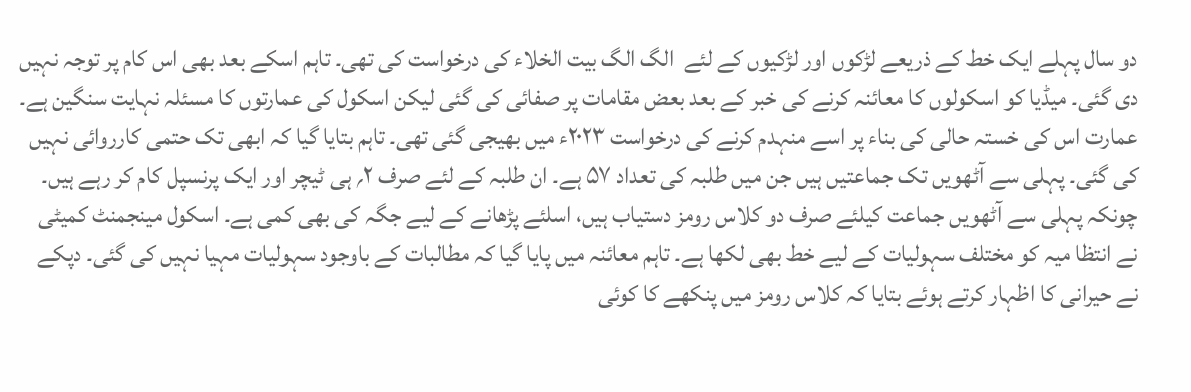دو سال پہلے ایک خط کے ذریعے لڑکوں اور لڑکیوں کے لئے  الگ الگ بیت الخلاء کی درخواست کی تھی۔ تاہم اسکے بعد بھی اس کام پر توجہ نہیں دی گئی۔ میڈیا کو اسکولوں کا معائنہ کرنے کی خبر کے بعد بعض مقامات پر صفائی کی گئی لیکن اسکول کی عمارتوں کا مسئلہ نہایت سنگین ہے۔ عمارت اس کی خستہ حالی کی بناء پر اسے منہدم کرنے کی درخواست ۲۰۲۳ء میں بھیجی گئی تھی۔ تاہم بتایا گیا کہ ابھی تک حتمی کارروائی نہیں کی گئی۔ پہلی سے آٹھویں تک جماعتیں ہیں جن میں طلبہ کی تعداد ۵۷ ہے۔ ان طلبہ کے لئے صرف ۲؍ ہی ٹیچر اور ایک پرنسپل کام کر رہے ہیں۔ چونکہ پہلی سے آٹھویں جماعت کیلئے صرف دو کلاس رومز دستیاب ہیں، اسلئے پڑھانے کے لیے جگہ کی بھی کمی ہے۔ اسکول مینجمنٹ کمیٹی نے انتظا میہ کو مختلف سہولیات کے لیے خط بھی لکھا ہے۔ تاہم معائنہ میں پایا گیا کہ مطالبات کے باوجود سہولیات مہیا نہیں کی گئی۔ دپکے نے حیرانی کا اظہار کرتے ہوئے بتایا کہ کلاس رومز میں پنکھے کا کوئی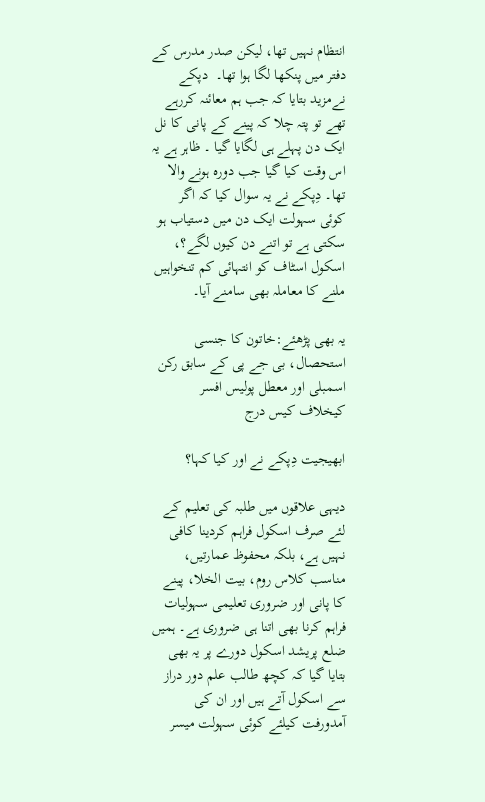انتظام نہیں تھا، لیکن صدر مدرس کے دفتر میں پنکھا لگا ہوا تھا۔  دپکے نےمزید بتایا کہ جب ہم معائنہ کررہے تھے تو پتہ چلا کہ پینے کے پانی کا نل ایک دن پہلے ہی لگایا گیا ۔ ظاہر ہے یہ اس وقت کیا گیا جب دورہ ہونے والا تھا۔ دِپکے نے یہ سوال کیا کہ اگر کوئی سہولت ایک دن میں دستیاب ہو سکتی ہے تو اتنے دن کیوں لگے؟،  اسکول اسٹاف کو انتہائی کم تنخواہیں ملنے کا معاملہ بھی سامنے آیا۔

یہ بھی پڑھئے:خاتون کا جنسی استحصال، بی جے پی کے سابق رکن اسمبلی اور معطل پولیس افسر کیخلاف کیس درج

ابھیجیت دِپکے نے اور کیا کہا؟

دیہی علاقوں میں طلبہ کی تعلیم کے لئے صرف اسکول فراہم کردینا کافی نہیں ہے، بلکہ محفوظ عمارتیں، مناسب کلاس روم، بیت الخلا، پینے کا پانی اور ضروری تعلیمی سہولیات فراہم کرنا بھی اتنا ہی ضروری ہے۔ ہمیں ضلع پریشد اسکول دورے پر یہ بھی بتایا گیا کہ کچھ طالب علم دور دراز سے اسکول آتے ہیں اور ان کی آمدورفت کیلئے کوئی سہولت میسر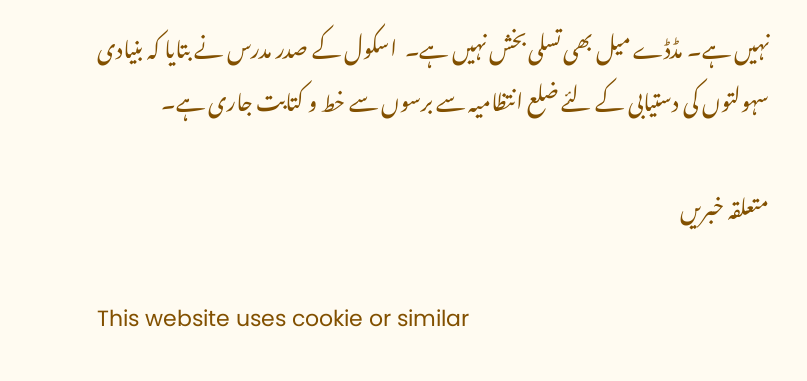نہیں ہے۔ مڈڈے میل بھی تسلی بخش نہیں ہے۔  اسکول کے صدر مدرس نے بتایا کہ بنیادی سہولتوں کی دستیابی کے لئے ضلع انتظامیہ سے برسوں سے خط و کتابت جاری ہے۔

متعلقہ خبریں

This website uses cookie or similar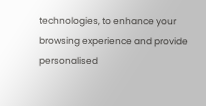technologies, to enhance your browsing experience and provide personalised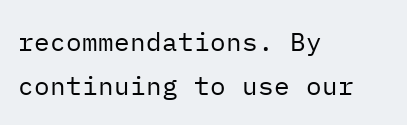recommendations. By continuing to use our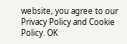website, you agree to our Privacy Policy and Cookie Policy. OK